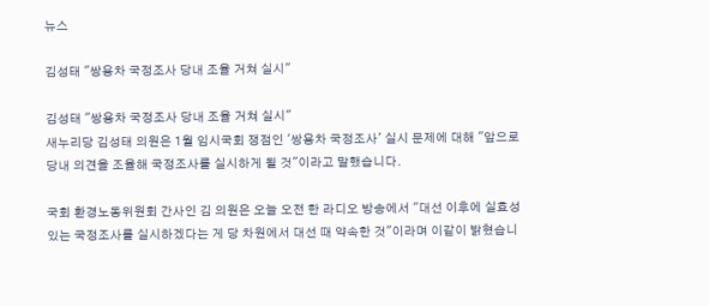뉴스

김성태 "쌍용차 국정조사 당내 조율 거쳐 실시"

김성태 "쌍용차 국정조사 당내 조율 거쳐 실시"
새누리당 김성태 의원은 1월 임시국회 쟁점인 '쌍용차 국정조사' 실시 문제에 대해 "앞으로 당내 의견을 조율해 국정조사를 실시하게 될 것"이라고 말했습니다.

국회 환경노동위원회 간사인 김 의원은 오늘 오전 한 라디오 방송에서 "대선 이후에 실효성 있는 국정조사를 실시하겠다는 게 당 차원에서 대선 때 약속한 것"이라며 이같이 밝혔습니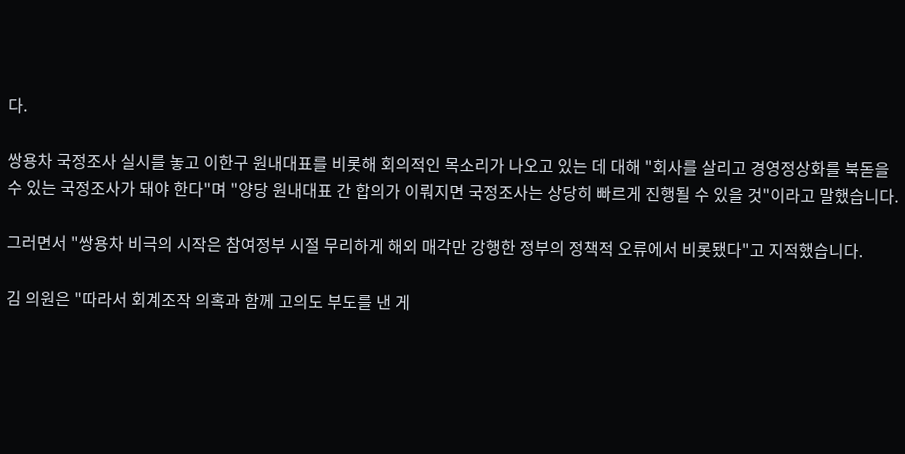다.

쌍용차 국정조사 실시를 놓고 이한구 원내대표를 비롯해 회의적인 목소리가 나오고 있는 데 대해 "회사를 살리고 경영정상화를 북돋을 수 있는 국정조사가 돼야 한다"며 "양당 원내대표 간 합의가 이뤄지면 국정조사는 상당히 빠르게 진행될 수 있을 것"이라고 말했습니다.

그러면서 "쌍용차 비극의 시작은 참여정부 시절 무리하게 해외 매각만 강행한 정부의 정책적 오류에서 비롯됐다"고 지적했습니다.

김 의원은 "따라서 회계조작 의혹과 함께 고의도 부도를 낸 게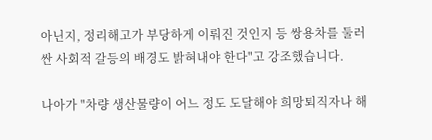아닌지, 정리해고가 부당하게 이뤄진 것인지 등 쌍용차를 둘러싼 사회적 갈등의 배경도 밝혀내야 한다"고 강조했습니다.

나아가 "차량 생산물량이 어느 정도 도달해야 희망퇴직자나 해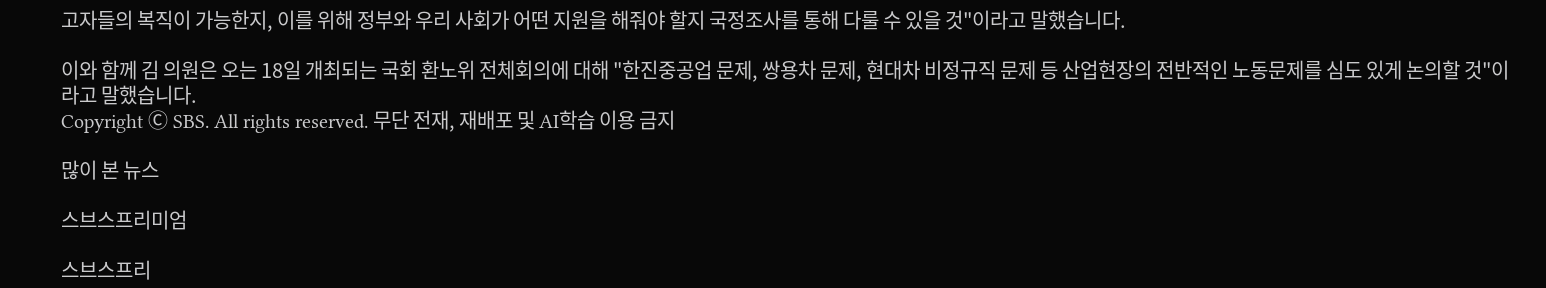고자들의 복직이 가능한지, 이를 위해 정부와 우리 사회가 어떤 지원을 해줘야 할지 국정조사를 통해 다룰 수 있을 것"이라고 말했습니다.

이와 함께 김 의원은 오는 18일 개최되는 국회 환노위 전체회의에 대해 "한진중공업 문제, 쌍용차 문제, 현대차 비정규직 문제 등 산업현장의 전반적인 노동문제를 심도 있게 논의할 것"이라고 말했습니다.
Copyright Ⓒ SBS. All rights reserved. 무단 전재, 재배포 및 AI학습 이용 금지

많이 본 뉴스

스브스프리미엄

스브스프리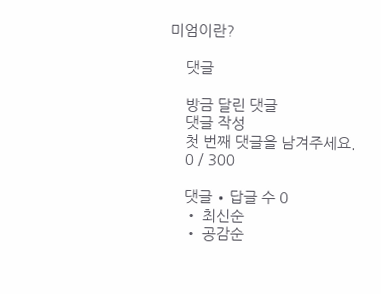미엄이란?

    댓글

    방금 달린 댓글
    댓글 작성
    첫 번째 댓글을 남겨주세요.
    0 / 300

    댓글 ∙ 답글 수 0
    • 최신순
    • 공감순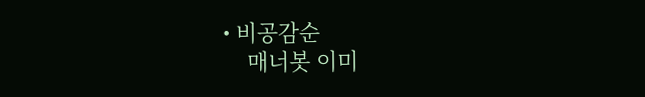• 비공감순
    매너봇 이미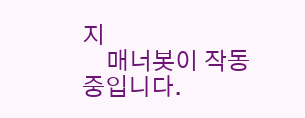지
    매너봇이 작동 중입니다.